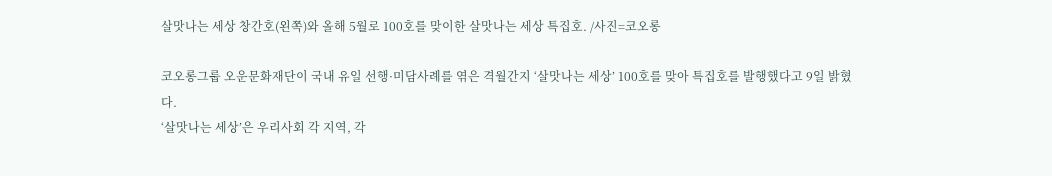살맛나는 세상 창간호(왼쪽)와 올해 5월로 100호를 맞이한 살맛나는 세상 특집호. /사진=코오롱

코오롱그룹 오운문화재단이 국내 유일 선행·미담사례를 엮은 격월간지 ‘살맛나는 세상’ 100호를 맞아 특집호를 발행했다고 9일 밝혔다.
‘살맛나는 세상’은 우리사회 각 지역, 각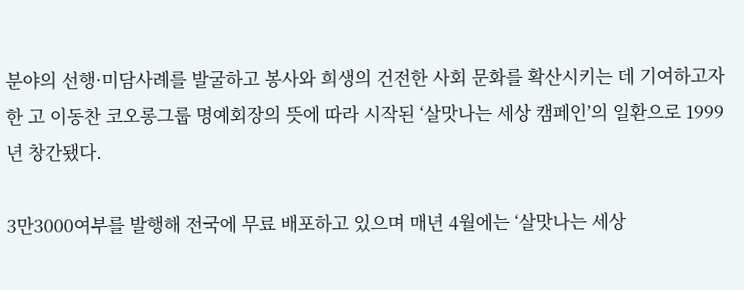분야의 선행·미담사례를 발굴하고 봉사와 희생의 건전한 사회 문화를 확산시키는 데 기여하고자 한 고 이동찬 코오롱그룹 명예회장의 뜻에 따라 시작된 ‘살맛나는 세상 캠페인’의 일환으로 1999년 창간됐다.

3만3000여부를 발행해 전국에 무료 배포하고 있으며 매년 4월에는 ‘살맛나는 세상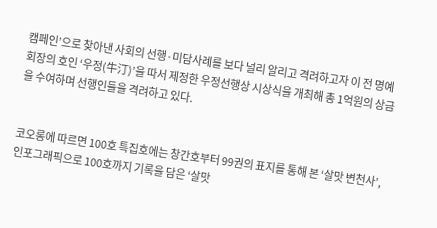캠페인’으로 찾아낸 사회의 선행·미담사례를 보다 널리 알리고 격려하고자 이 전 명예회장의 호인 ‘우정(牛汀)’을 따서 제정한 우정선행상 시상식을 개최해 총 1억원의 상금을 수여하며 선행인들을 격려하고 있다.


코오롱에 따르면 100호 특집호에는 창간호부터 99권의 표지를 통해 본 ‘살맛 변천사’, 인포그래픽으로 100호까지 기록을 담은 ‘살맛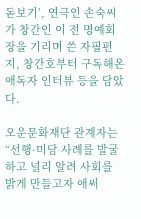돋보기’, 연극인 손숙씨가 창간인 이 전 명예회장을 기리며 쓴 자필편지, 창간호부터 구독해온 애독자 인터뷰 등을 담았다.

오운문화재단 관계자는 “선행·미담 사례를 발굴하고 널리 알려 사회를 밝게 만들고자 애써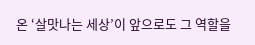온 ‘살맛나는 세상’이 앞으로도 그 역할을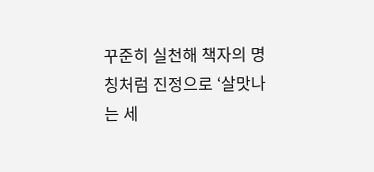꾸준히 실천해 책자의 명칭처럼 진정으로 ‘살맛나는 세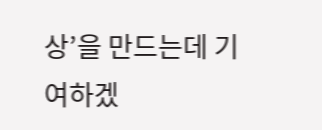상’을 만드는데 기여하겠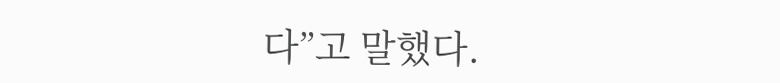다”고 말했다.